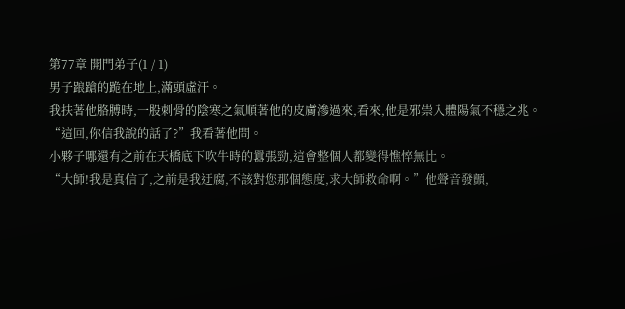第77章 開門弟子(1 / 1)
男子踉蹌的跪在地上,滿頭虛汗。
我扶著他胳膊時,一股刺骨的陰寒之氣順著他的皮膚滲過來,看來,他是邪祟入體陽氣不穩之兆。
“這回,你信我說的話了?”我看著他問。
小夥子哪還有之前在天橋底下吹牛時的囂張勁,這會整個人都變得憔悴無比。
“大師!我是真信了,之前是我迂腐,不該對您那個態度,求大師救命啊。”他聲音發顫,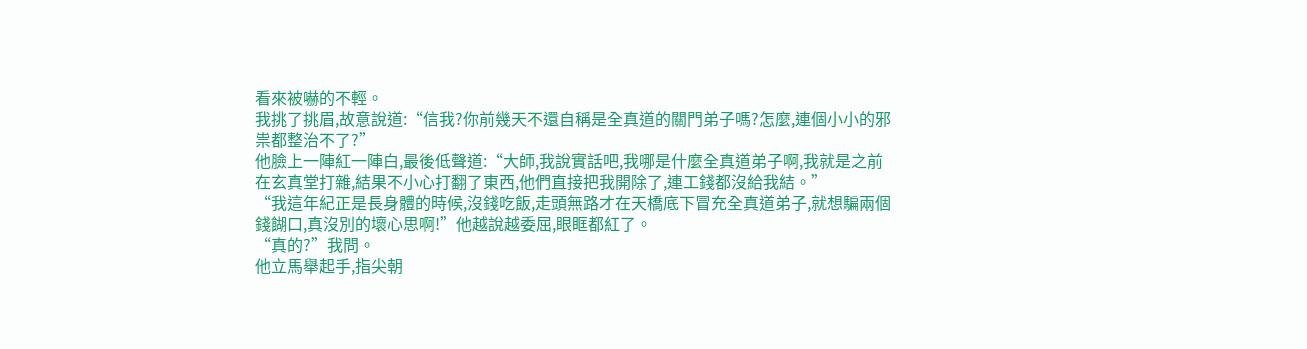看來被嚇的不輕。
我挑了挑眉,故意說道:“信我?你前幾天不還自稱是全真道的關門弟子嗎?怎麼,連個小小的邪祟都整治不了?”
他臉上一陣紅一陣白,最後低聲道:“大師,我說實話吧,我哪是什麼全真道弟子啊,我就是之前在玄真堂打雜,結果不小心打翻了東西,他們直接把我開除了,連工錢都沒給我結。”
“我這年紀正是長身體的時候,沒錢吃飯,走頭無路才在天橋底下冒充全真道弟子,就想騙兩個錢餬口,真沒別的壞心思啊!”他越說越委屈,眼眶都紅了。
“真的?”我問。
他立馬舉起手,指尖朝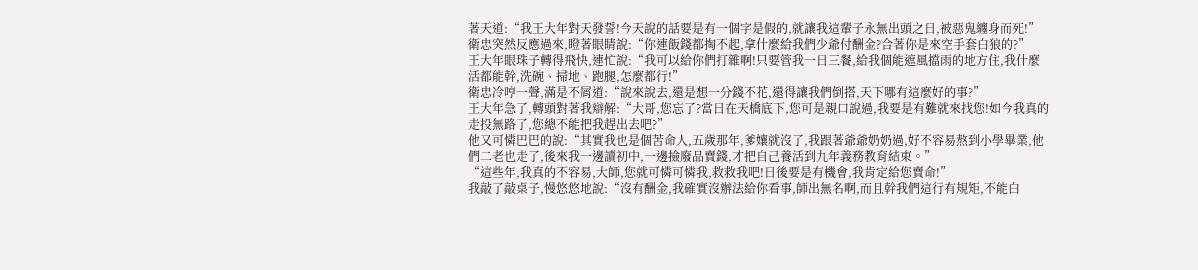著天道:“我王大年對天發誓!今天說的話要是有一個字是假的,就讓我這輩子永無出頭之日,被惡鬼纏身而死!”
衛忠突然反應過來,瞪著眼睛說:“你連飯錢都掏不起,拿什麼給我們少爺付酬金?合著你是來空手套白狼的?”
王大年眼珠子轉得飛快,連忙說:“我可以給你們打雜啊!只要管我一日三餐,給我個能遮風擋雨的地方住,我什麼活都能幹,洗碗、掃地、跑腿,怎麼都行!”
衛忠冷哼一聲,滿是不屑道:“說來說去,還是想一分錢不花,還得讓我們倒搭,天下哪有這麼好的事?”
王大年急了,轉頭對著我辯解:“大哥,您忘了?當日在天橋底下,您可是親口說過,我要是有難就來找您!如今我真的走投無路了,您總不能把我趕出去吧?”
他又可憐巴巴的說:“其實我也是個苦命人,五歲那年,爹孃就沒了,我跟著爺爺奶奶過,好不容易熬到小學畢業,他們二老也走了,後來我一邊讀初中,一邊撿廢品賣錢,才把自己養活到九年義務教育結束。”
“這些年,我真的不容易,大師,您就可憐可憐我,救救我吧!日後要是有機會,我肯定給您賣命!”
我敲了敲桌子,慢悠悠地說:“沒有酬金,我確實沒辦法給你看事,師出無名啊,而且幹我們這行有規矩,不能白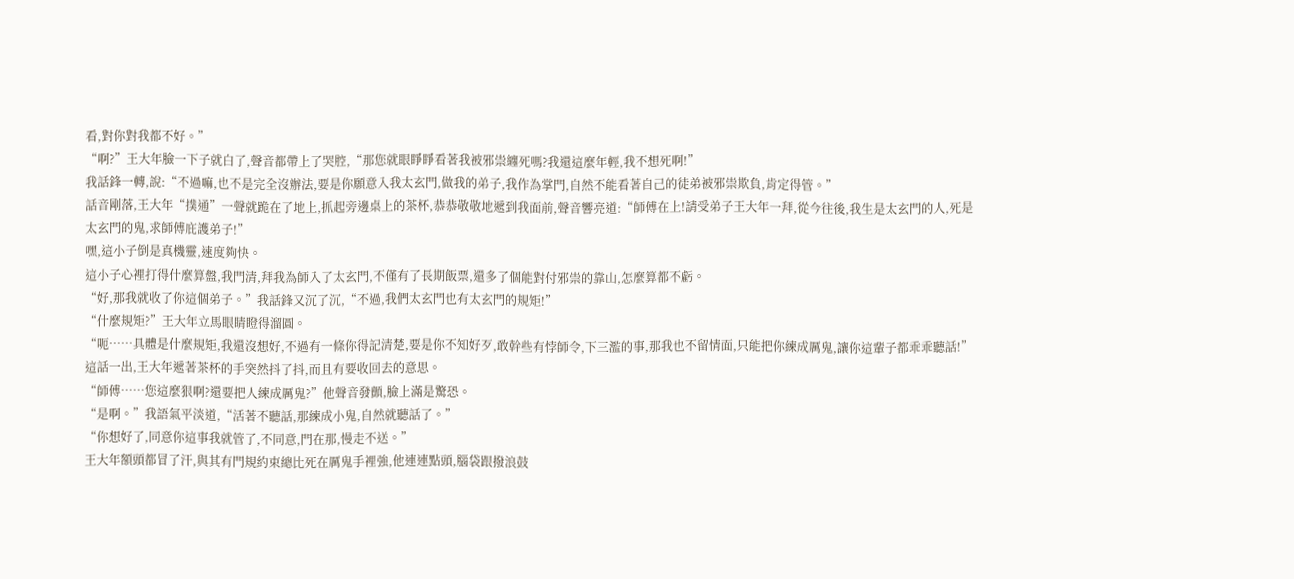看,對你對我都不好。”
“啊?”王大年臉一下子就白了,聲音都帶上了哭腔,“那您就眼睜睜看著我被邪祟纏死嗎?我還這麼年輕,我不想死啊!”
我話鋒一轉,說:“不過嘛,也不是完全沒辦法,要是你願意入我太玄門,做我的弟子,我作為掌門,自然不能看著自己的徒弟被邪祟欺負,肯定得管。”
話音剛落,王大年“撲通”一聲就跪在了地上,抓起旁邊桌上的茶杯,恭恭敬敬地遞到我面前,聲音響亮道:“師傅在上!請受弟子王大年一拜,從今往後,我生是太玄門的人,死是太玄門的鬼,求師傅庇護弟子!”
嘿,這小子倒是真機靈,速度夠快。
這小子心裡打得什麼算盤,我門清,拜我為師入了太玄門,不僅有了長期飯票,還多了個能對付邪祟的靠山,怎麼算都不虧。
“好,那我就收了你這個弟子。”我話鋒又沉了沉,“不過,我們太玄門也有太玄門的規矩!”
“什麼規矩?”王大年立馬眼睛瞪得溜圓。
“呃……具體是什麼規矩,我還沒想好,不過有一條你得記清楚,要是你不知好歹,敢幹些有悖師令,下三濫的事,那我也不留情面,只能把你練成厲鬼,讓你這輩子都乖乖聽話!”
這話一出,王大年遞著茶杯的手突然抖了抖,而且有要收回去的意思。
“師傅……您這麼狠啊?還要把人練成厲鬼?”他聲音發顫,臉上滿是驚恐。
“是啊。”我語氣平淡道,“活著不聽話,那練成小鬼,自然就聽話了。”
“你想好了,同意你這事我就管了,不同意,門在那,慢走不送。”
王大年額頭都冒了汗,與其有門規約束總比死在厲鬼手裡強,他連連點頭,腦袋跟撥浪鼓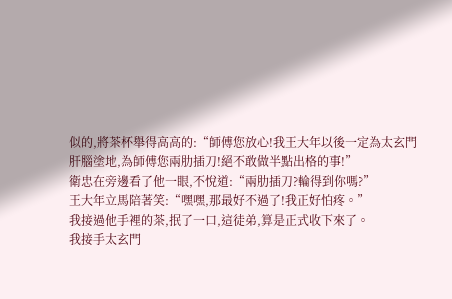似的,將茶杯舉得高高的:“師傅您放心!我王大年以後一定為太玄門肝腦塗地,為師傅您兩肋插刀!絕不敢做半點出格的事!”
衛忠在旁邊看了他一眼,不悅道:“兩肋插刀?輪得到你嗎?”
王大年立馬陪著笑:“嘿嘿,那最好不過了!我正好怕疼。”
我接過他手裡的茶,抿了一口,這徒弟,算是正式收下來了。
我接手太玄門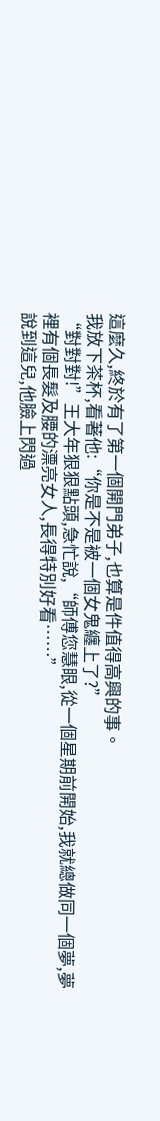這麼久,終於有了第一個開門弟子,也算是件值得高興的事。
我放下茶杯,看著他:“你是不是被一個女鬼纏上了?”
“對對對!”王大年狠狠點頭,急忙說,“師傅您慧眼,從一個星期前開始,我就總做同一個夢,夢裡有個長髮及腰的漂亮女人,長得特別好看……”
說到這兒,他臉上閃過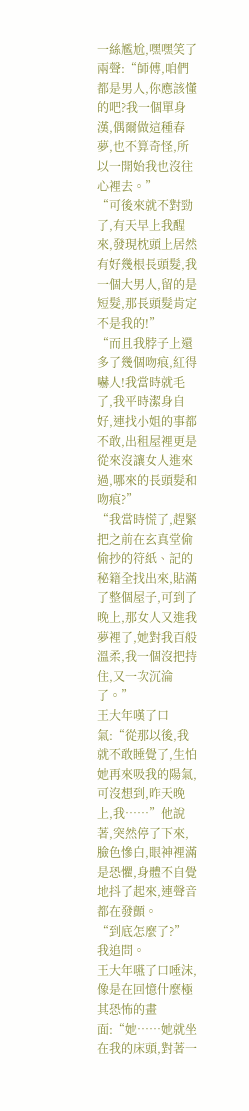一絲尷尬,嘿嘿笑了兩聲:“師傅,咱們都是男人,你應該懂的吧?我一個單身漢,偶爾做這種春夢,也不算奇怪,所以一開始我也沒往心裡去。”
“可後來就不對勁了,有天早上我醒來,發現枕頭上居然有好幾根長頭髮,我一個大男人,留的是短髮,那長頭髮肯定不是我的!”
“而且我脖子上還多了幾個吻痕,紅得嚇人!我當時就毛了,我平時潔身自好,連找小姐的事都不敢,出租屋裡更是從來沒讓女人進來過,哪來的長頭髮和吻痕?”
“我當時慌了,趕緊把之前在玄真堂偷偷抄的符紙、記的秘籍全找出來,貼滿了整個屋子,可到了晚上,那女人又進我夢裡了,她對我百般溫柔,我一個沒把持住,又一次沉淪了。”
王大年嘆了口氣:“從那以後,我就不敢睡覺了,生怕她再來吸我的陽氣,可沒想到,昨天晚上,我……”他說著,突然停了下來,臉色慘白,眼神裡滿是恐懼,身體不自覺地抖了起來,連聲音都在發顫。
“到底怎麼了?”我追問。
王大年嚥了口唾沫,像是在回憶什麼極其恐怖的畫面:“她……她就坐在我的床頭,對著一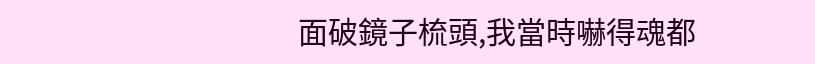面破鏡子梳頭,我當時嚇得魂都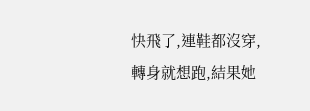快飛了,連鞋都沒穿,轉身就想跑,結果她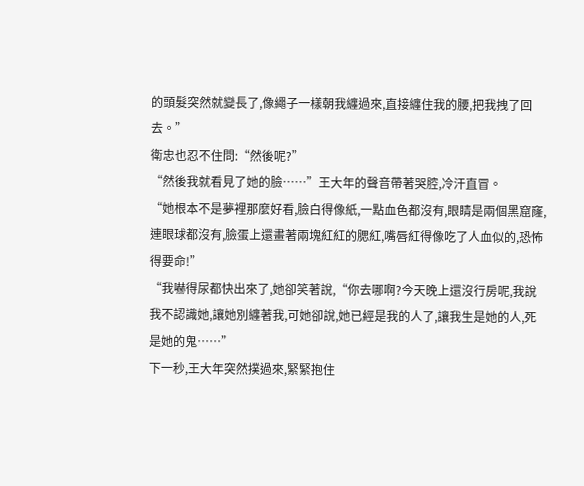的頭髮突然就變長了,像繩子一樣朝我纏過來,直接纏住我的腰,把我拽了回去。”
衛忠也忍不住問:“然後呢?”
“然後我就看見了她的臉……”王大年的聲音帶著哭腔,冷汗直冒。
“她根本不是夢裡那麼好看,臉白得像紙,一點血色都沒有,眼睛是兩個黑窟窿,連眼球都沒有,臉蛋上還畫著兩塊紅紅的腮紅,嘴唇紅得像吃了人血似的,恐怖得要命!”
“我嚇得尿都快出來了,她卻笑著說,“你去哪啊?今天晚上還沒行房呢,我說我不認識她,讓她別纏著我,可她卻說,她已經是我的人了,讓我生是她的人,死是她的鬼……”
下一秒,王大年突然撲過來,緊緊抱住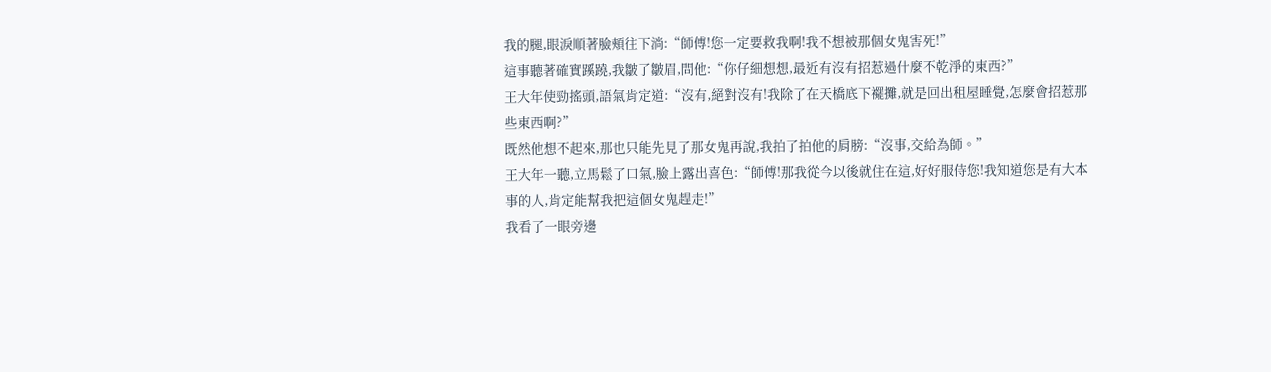我的腿,眼淚順著臉頰往下淌:“師傅!您一定要救我啊!我不想被那個女鬼害死!”
這事聽著確實蹊蹺,我皺了皺眉,問他:“你仔細想想,最近有沒有招惹過什麼不乾淨的東西?”
王大年使勁搖頭,語氣肯定道:“沒有,絕對沒有!我除了在天橋底下襬攤,就是回出租屋睡覺,怎麼會招惹那些東西啊?”
既然他想不起來,那也只能先見了那女鬼再說,我拍了拍他的肩膀:“沒事,交給為師。”
王大年一聽,立馬鬆了口氣,臉上露出喜色:“師傅!那我從今以後就住在這,好好服侍您!我知道您是有大本事的人,肯定能幫我把這個女鬼趕走!”
我看了一眼旁邊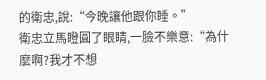的衛忠,說:“今晚讓他跟你睡。”
衛忠立馬瞪圓了眼睛,一臉不樂意:“為什麼啊?我才不想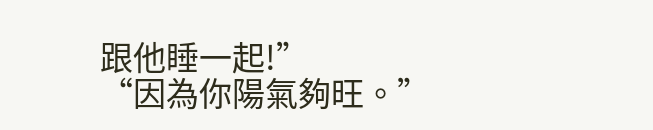跟他睡一起!”
“因為你陽氣夠旺。”